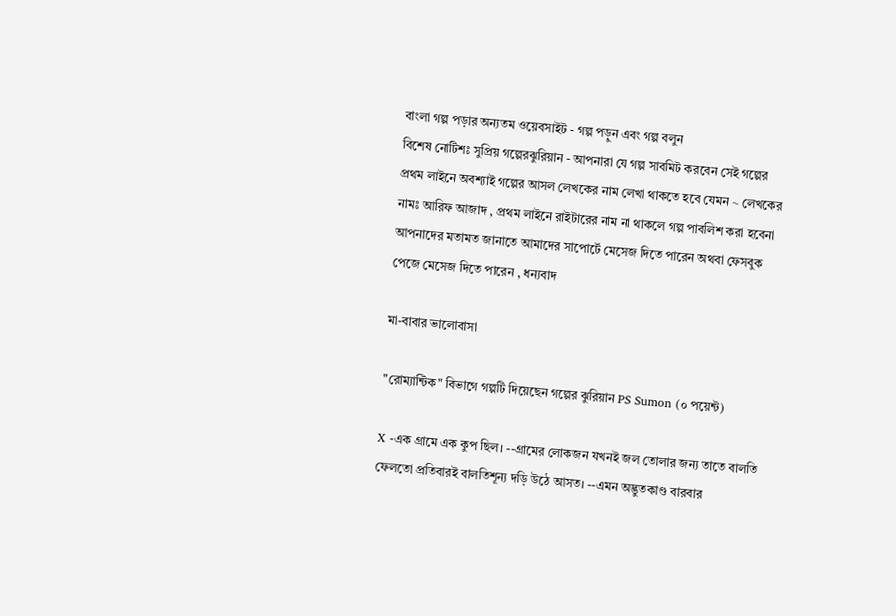বাংলা গল্প পড়ার অন্যতম ওয়েবসাইট - গল্প পড়ুন এবং গল্প বলুন
বিশেষ নোটিশঃ সুপ্রিয় গল্পেরঝুরিয়ান - আপনারা যে গল্প সাবমিট করবেন সেই গল্পের প্রথম লাইনে অবশ্যাই গল্পের আসল লেখকের নাম লেখা থাকতে হবে যেমন ~ লেখকের নামঃ আরিফ আজাদ , প্রথম লাইনে রাইটারের নাম না থাকলে গল্প পাবলিশ করা হবেনা
আপনাদের মতামত জানাতে আমাদের সাপোর্টে মেসেজ দিতে পারেন অথবা ফেসবুক পেজে মেসেজ দিতে পারেন , ধন্যবাদ

মা-বাবার ভালোবাসা

"রোম্যান্টিক" বিভাগে গল্পটি দিয়েছেন গল্পের ঝুরিয়ান PS Sumon (০ পয়েন্ট)

X -এক গ্রামে এক কুপ ছিল। --গ্রামের লোকজন যখনই জল তোলার জন্য তাতে বালতি ফেলতো প্রতিবারই বালতিশূন্য দড়ি উঠে আসত। --এমন অদ্ভুতকাণ্ড বারবার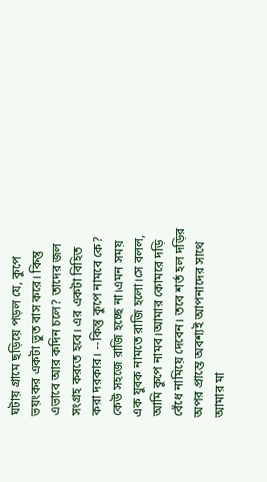ঘটায় গ্রামে ছড়িয়ে পড়ল যে, কুপে ভয়ংকর একটা ভুত বাস করে। কিন্তু এভাবে আর কদিন চলে? তাদের জল সংগ্রহ করতে হবে। এর একটা বিহিত করা দরকার। --কিন্তু কুপে নামবে কে? কেউ সহজে রাজি হচ্ছে না।এমন সময় এক যুবক নামতে রাজি হলো।সে বলল, আমি কুপে নামব।আমার কোমরে দড়ি বেঁধে নামিয়ে দেবেন। তবে শর্ত হল দড়ির অপর প্রান্তে অবশ্যই আপনাদের সাথে আমার মা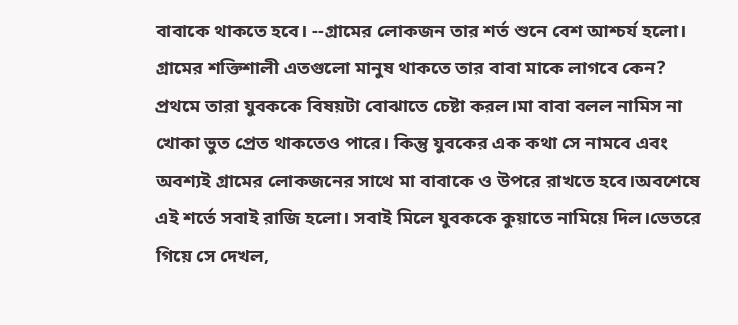বাবাকে থাকতে হবে। --গ্রামের লোকজন তার শর্ত শুনে বেশ আশ্চর্য হলো। গ্রামের শক্তিশালী এতগুলো মানুষ থাকতে তার বাবা মাকে লাগবে কেন? প্রথমে তারা যুবককে বিষয়টা বোঝাতে চেষ্টা করল।মা বাবা বলল নামিস না খোকা ভুত প্রেত থাকতেও পারে। কিন্তু যুবকের এক কথা সে নামবে এবং অবশ্যই গ্রামের লোকজনের সাথে মা বাবাকে ও উপরে রাখতে হবে।অবশেষে এই শর্তে সবাই রাজি হলো। সবাই মিলে যুবককে কুয়াতে নামিয়ে দিল।ভেতরে গিয়ে সে দেখল,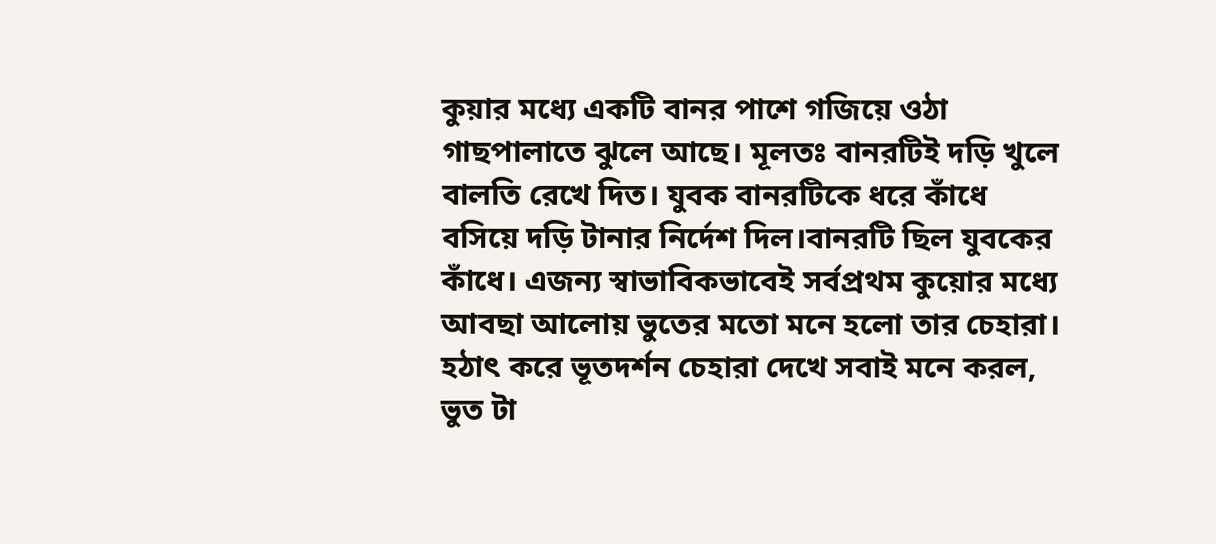কুয়ার মধ্যে একটি বানর পাশে গজিয়ে ওঠা গাছপালাতে ঝুলে আছে। মূলতঃ বানরটিই দড়ি খুলে বালতি রেখে দিত। যুবক বানরটিকে ধরে কাঁধে বসিয়ে দড়ি টানার নির্দেশ দিল।বানরটি ছিল যুবকের কাঁধে। এজন্য স্বাভাবিকভাবেই সর্বপ্রথম কুয়োর মধ্যে আবছা আলোয় ভুতের মতো মনে হলো তার চেহারা। হঠাৎ করে ভূতদর্শন চেহারা দেখে সবাই মনে করল, ভুত টা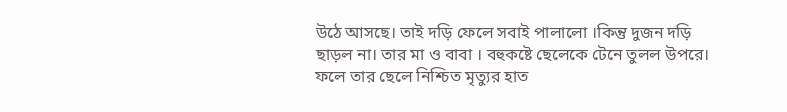উঠে আসছে। তাই দড়ি ফেলে সবাই পালালো ।কিন্তু দুজন দড়ি ছাড়ল না। তার মা ও বাবা । বহুকষ্টে ছেলেকে টেনে তুলল উপরে। ফলে তার ছেলে নিশ্চিত মৃত্যুর হাত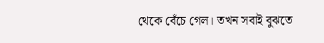থেকে বেঁচে গেল। তখন সবাই বুঝতে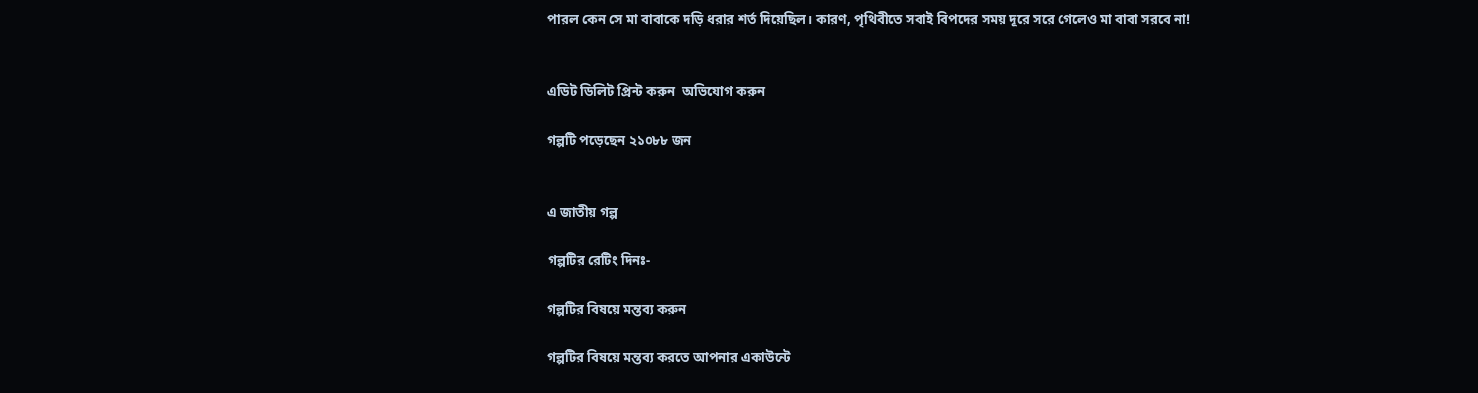পারল কেন সে মা বাবাকে দড়ি ধরার শর্ত দিয়েছিল। কারণ, পৃথিবীতে সবাই বিপদের সময় দূরে সরে গেলেও মা বাবা সরবে না!


এডিট ডিলিট প্রিন্ট করুন  অভিযোগ করুন

গল্পটি পড়েছেন ২১০৮৮ জন


এ জাতীয় গল্প

গল্পটির রেটিং দিনঃ-

গল্পটির বিষয়ে মন্তব্য করুন

গল্পটির বিষয়ে মন্তব্য করতে আপনার একাউন্টে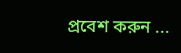প্রবেশ করুন ...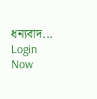ধন্যবাদ... Login Now